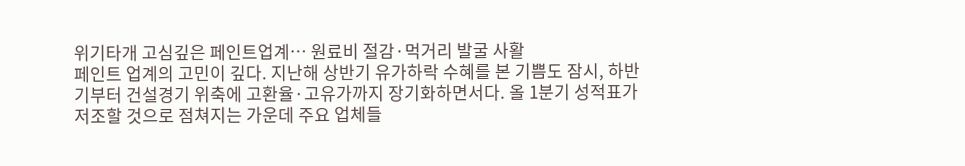위기타개 고심깊은 페인트업계… 원료비 절감·먹거리 발굴 사활
페인트 업계의 고민이 깊다. 지난해 상반기 유가하락 수혜를 본 기쁨도 잠시, 하반기부터 건설경기 위축에 고환율·고유가까지 장기화하면서다. 올 1분기 성적표가 저조할 것으로 점쳐지는 가운데 주요 업체들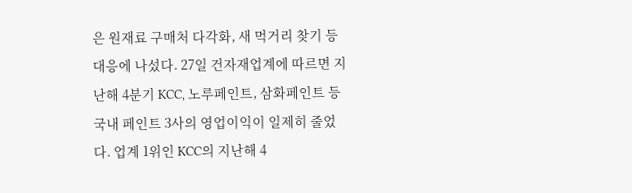은 원재료 구매처 다각화, 새 먹거리 찾기 등 대응에 나섰다. 27일 건자재업계에 따르면 지난해 4분기 KCC, 노루페인트, 삼화페인트 등 국내 페인트 3사의 영업이익이 일제히 줄었다. 업계 1위인 KCC의 지난해 4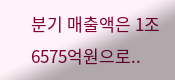분기 매출액은 1조6575억원으로..